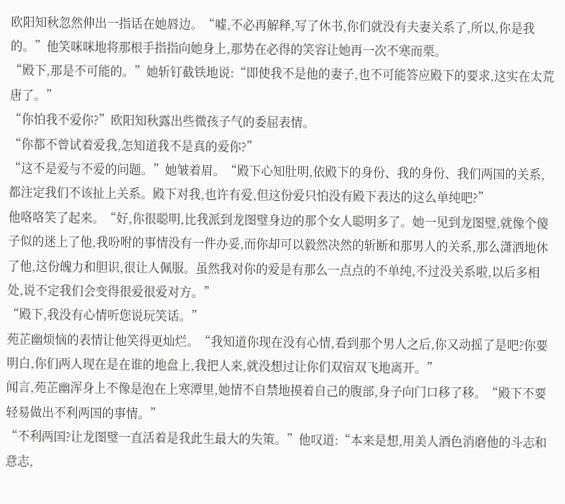欧阳知秋忽然伸出一指话在她唇边。“嘘,不必再解释,写了休书,你们就没有夫妻关系了,所以,你是我的。”他笑咪咪地将那根手指指向她身上,那势在必得的笑容让她再一次不寒而栗。
“殿下,那是不可能的。”她斩钉截铁地说:“即使我不是他的妻子,也不可能答应殿下的要求,这实在太荒唐了。”
“你怕我不爱你?”欧阳知秋露出些微孩子气的委屈表情。
“你都不曾试着爱我,怎知道我不是真的爱你?”
“这不是爱与不爱的问题。”她皱着眉。“殿下心知肚明,依殿下的身份、我的身份、我们两国的关系,都注定我们不该扯上关系。殿下对我,也许有爱,但这份爱只怕没有殿下表达的这么单纯吧?”
他咯咯笑了起来。“好,你很聪明,比我派到龙图璧身边的那个女人聪明多了。她一见到龙图璧,就像个傻子似的迷上了他,我吩咐的事情没有一件办妥,而你却可以毅然决然的斩断和那男人的关系,那么潇洒地休了他,这份魄力和胆识,很让人佩服。虽然我对你的爱是有那么一点点的不单纯,不过没关系啦,以后多相处,说不定我们会变得很爱很爱对方。”
“殿下,我没有心情听您说玩笑话。”
苑芷幽烦恼的表情让他笑得更灿烂。“我知道你现在没有心情,看到那个男人之后,你又动摇了是吧?你要明白,你们两人现在是在谁的地盘上,我把人来,就没想过让你们双宿双飞地离开。”
闻言,苑芷幽浑身上不像是泡在上寒潭里,她情不自禁地摸着自己的腹部,身子向门口移了移。“殿下不要轻易做出不利两国的事情。”
“不利两国?让龙图璧一直活着是我此生最大的失策。”他叹道:“本来是想,用美人酒色消磨他的斗志和意志,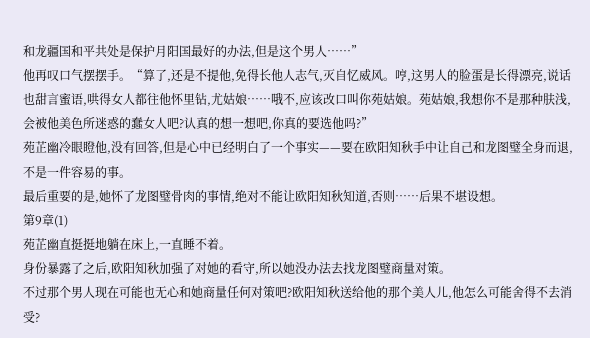和龙疆国和平共处是保护月阳国最好的办法,但是这个男人……”
他再叹口气摆摆手。“算了,还是不提他,免得长他人志气,灭自忆威风。哼,这男人的脸蛋是长得漂亮,说话也甜言蜜语,哄得女人都往他怀里钻,尤姑娘……哦不,应该改口叫你苑姑娘。苑姑娘,我想你不是那种肤浅,会被他美色所迷惑的蠢女人吧?认真的想一想吧,你真的要选他吗?”
苑芷幽冷眼瞪他,没有回答,但是心中已经明白了一个事实——要在欧阳知秋手中让自己和龙图璧全身而退,不是一件容易的事。
最后重要的是,她怀了龙图璧骨肉的事情,绝对不能让欧阳知秋知道,否则……后果不堪设想。
第9章(1)
苑芷幽直挺挺地躺在床上,一直睡不着。
身份暴露了之后,欧阳知秋加强了对她的看守,所以她没办法去找龙图璧商量对策。
不过那个男人现在可能也无心和她商量任何对策吧?欧阳知秋送给他的那个美人儿,他怎么可能舍得不去消受?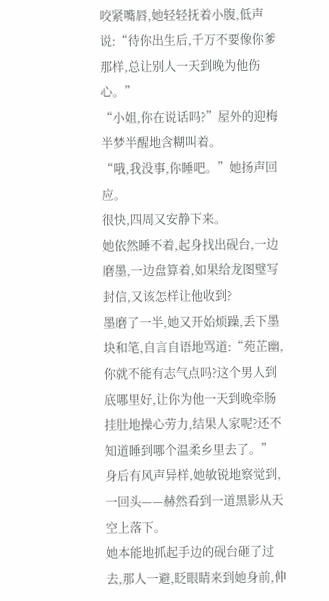咬紧嘴唇,她轻轻抚着小腹,低声说:“待你出生后,千万不要像你爹那样,总让别人一天到晚为他伤心。”
“小姐,你在说话吗?”屋外的迎梅半梦半醒地含糊叫着。
“哦,我没事,你睡吧。”她扬声回应。
很快,四周又安静下来。
她依然睡不着,起身找出砚台,一边磨墨,一边盘算着,如果给龙图璧写封信,又该怎样让他收到?
墨磨了一半,她又开始烦躁,丢下墨块和笔,自言自语地骂道:“苑芷幽,你就不能有志气点吗?这个男人到底哪里好,让你为他一天到晚牵肠挂肚地操心劳力,结果人家呢?还不知道睡到哪个温柔乡里去了。”
身后有风声异样,她敏锐地察觉到,一回头——赫然看到一道黑影从天空上落下。
她本能地抓起手边的砚台砸了过去,那人一避,眨眼睛来到她身前,伸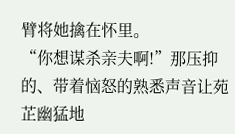臂将她擒在怀里。
“你想谋杀亲夫啊!”那压抑的、带着恼怒的熟悉声音让苑芷幽猛地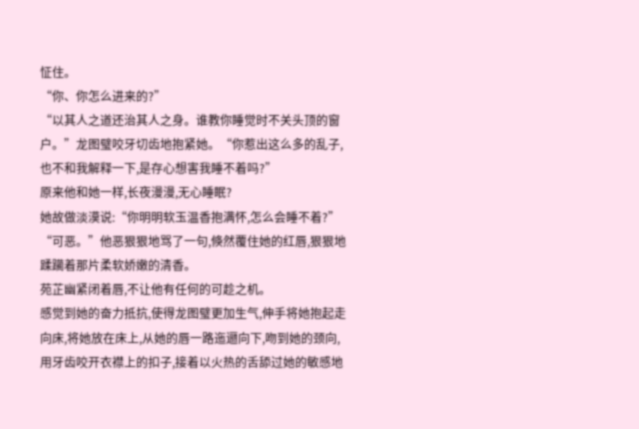怔住。
“你、你怎么进来的?”
“以其人之道还治其人之身。谁教你睡觉时不关头顶的窗户。”龙图璧咬牙切齿地抱紧她。“你惹出这么多的乱子,也不和我解释一下,是存心想害我睡不着吗?”
原来他和她一样,长夜漫漫,无心睡眠?
她故做淡漠说:“你明明软玉温香抱满怀,怎么会睡不着?”
“可恶。”他恶狠狠地骂了一句,倏然覆住她的红唇,狠狠地蹂躏着那片柔软娇嫩的清香。
苑芷幽紧闭着唇,不让他有任何的可趁之机。
感觉到她的奋力抵抗,使得龙图璧更加生气,伸手将她抱起走向床,将她放在床上,从她的唇一路迤逦向下,吻到她的颈向,用牙齿咬开衣襟上的扣子,接着以火热的舌舔过她的敏感地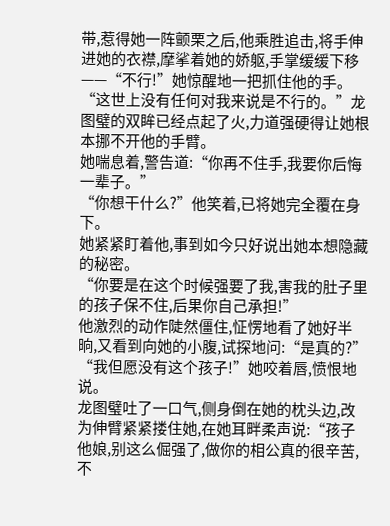带,惹得她一阵颤栗之后,他乘胜追击,将手伸进她的衣襟,摩挲着她的娇躯,手掌缓缓下移——“不行!”她惊醒地一把抓住他的手。
“这世上没有任何对我来说是不行的。”龙图璧的双眸已经点起了火,力道强硬得让她根本挪不开他的手臂。
她喘息着,警告道:“你再不住手,我要你后悔一辈子。”
“你想干什么?”他笑着,已将她完全覆在身下。
她紧紧盯着他,事到如今只好说出她本想隐藏的秘密。
“你要是在这个时候强要了我,害我的肚子里的孩子保不住,后果你自己承担!”
他激烈的动作陡然僵住,怔愣地看了她好半晌,又看到向她的小腹,试探地问:“是真的?”
“我但愿没有这个孩子!”她咬着唇,愤恨地说。
龙图璧吐了一口气,侧身倒在她的枕头边,改为伸臂紧紧搂住她,在她耳畔柔声说:“孩子他娘,别这么倔强了,做你的相公真的很辛苦,不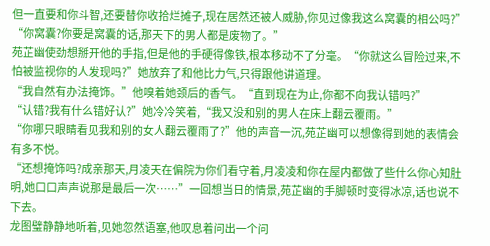但一直要和你斗智,还要替你收拾烂摊子,现在居然还被人威胁,你见过像我这么窝囊的相公吗?”
“你窝囊?你要是窝囊的话,那天下的男人都是废物了。”
苑芷幽使劲想掰开他的手指,但是他的手硬得像铁,根本移动不了分毫。“你就这么冒险过来,不怕被监视你的人发现吗?”她放弃了和他比力气,只得跟他讲道理。
“我自然有办法掩饰。”他嗅着她颈后的香气。“直到现在为止,你都不向我认错吗?”
“认错?我有什么错好认?”她冷冷笑着,“我又没和别的男人在床上翻云覆雨。”
“你哪只眼睛看见我和别的女人翻云覆雨了?”他的声音一沉,苑芷幽可以想像得到她的表情会有多不悦。
“还想掩饰吗?成亲那天,月凌天在偏院为你们看守着,月凌凌和你在屋内都做了些什么你心知肚明,她口口声声说那是最后一次……”一回想当日的情景,苑芷幽的手脚顿时变得冰凉,话也说不下去。
龙图璧静静地听着,见她忽然语塞,他叹息着问出一个问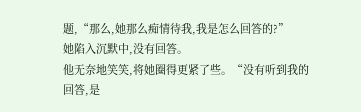题,“那么,她那么痴情待我,我是怎么回答的?”
她陷入沉默中,没有回答。
他无奈地笑笑,将她圈得更紧了些。“没有听到我的回答,是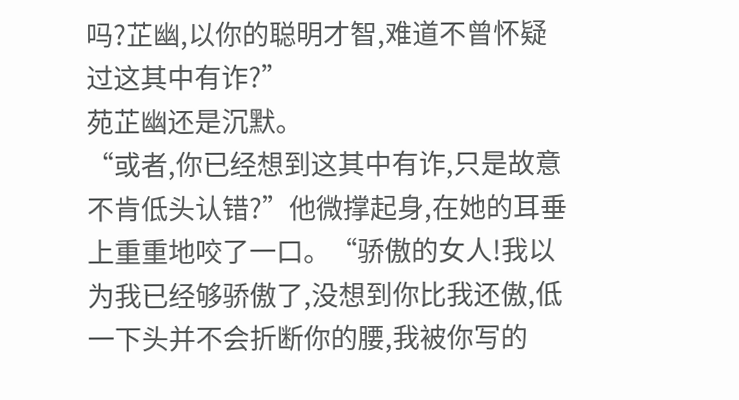吗?芷幽,以你的聪明才智,难道不曾怀疑过这其中有诈?”
苑芷幽还是沉默。
“或者,你已经想到这其中有诈,只是故意不肯低头认错?”他微撑起身,在她的耳垂上重重地咬了一口。“骄傲的女人!我以为我已经够骄傲了,没想到你比我还傲,低一下头并不会折断你的腰,我被你写的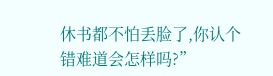休书都不怕丢脸了,你认个错难道会怎样吗?”